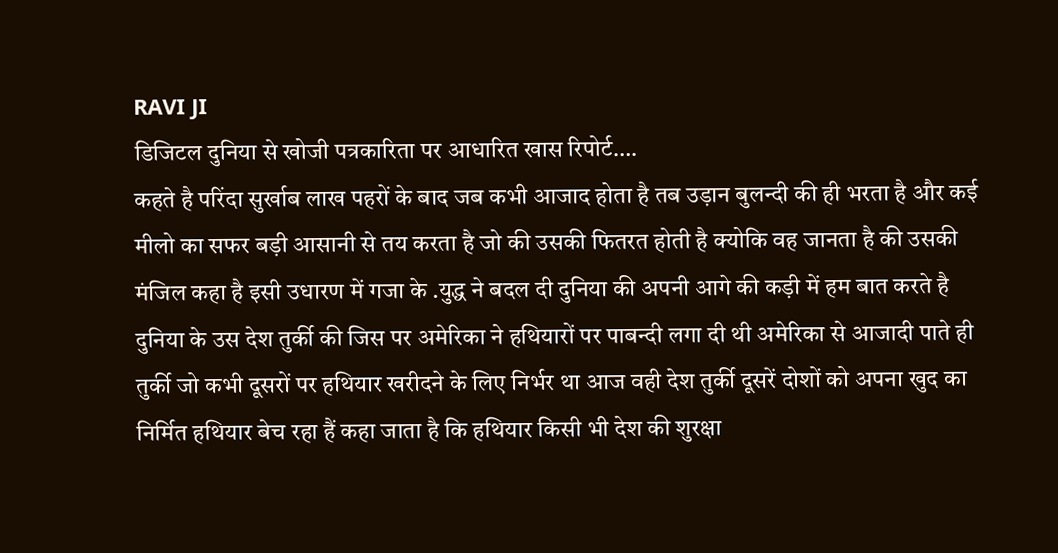RAVI JI
डिजिटल दुनिया से खोजी पत्रकारिता पर आधारित खास रिपोर्ट….
कहते है परिंदा सुर्खाब लाख पहरों के बाद जब कभी आजाद होता है तब उड़ान बुलन्दी की ही भरता है और कई मीलो का सफर बड़ी आसानी से तय करता है जो की उसकी फितरत होती है क्योकि वह जानता है की उसकी मंजिल कहा है इसी उधारण में गजा के .युद्ध ने बदल दी दुनिया की अपनी आगे की कड़ी में हम बात करते है दुनिया के उस देश तुर्की की जिस पर अमेरिका ने हथियारों पर पाबन्दी लगा दी थी अमेरिका से आजादी पाते ही तुर्की जो कभी दूसरों पर हथियार खरीदने के लिए निर्भर था आज वही देश तुर्की दूसरें दोशों को अपना खुद का निर्मित हथियार बेच रहा हैं कहा जाता है कि हथियार किसी भी देश की शुरक्षा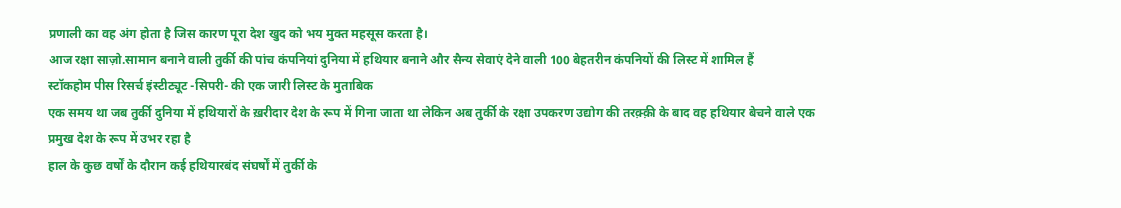प्रणाली का वह अंग होता है जिस कारण पूरा देश खुद को भय मुक्त महसूस करता है।
आज रक्षा साज़ो.सामान बनाने वाली तुर्की की पांच कंपनियां दुनिया में हथियार बनाने और सैन्य सेवाएं देने वाली 100 बेहतरीन कंपनियों की लिस्ट में शामिल हैं
स्टॉकहोम पीस रिसर्च इंस्टीट्यूट -सिपरी- की एक जारी लिस्ट के मुताबिक
एक समय था जब तुर्की दुनिया में हथियारों के ख़रीदार देश के रूप में गिना जाता था लेकिन अब तुर्की के रक्षा उपकरण उद्योग की तरक़्क़ी के बाद वह हथियार बेचने वाले एक प्रमुख देश के रूप में उभर रहा है
हाल के कुछ वर्षों के दौरान कई हथियारबंद संघर्षों में तुर्की के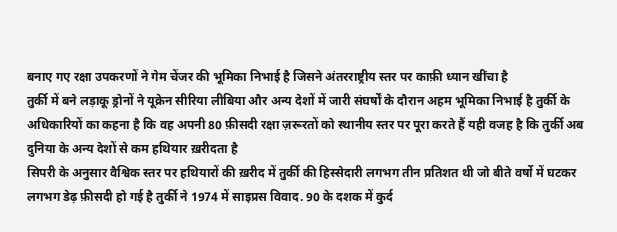बनाए गए रक्षा उपकरणों ने गेम चेंजर की भूमिका निभाई है जिसने अंतरराष्ट्रीय स्तर पर काफ़ी ध्यान खींचा है
तुर्की में बने लड़ाकू ड्रोनों ने यूक्रेन सीरिया लीबिया और अन्य देशों में जारी संघर्षों के दौरान अहम भूमिका निभाई है तुर्की के अधिकारियों का कहना है कि वह अपनी 80 फ़ीसदी रक्षा ज़रूरतों को स्थानीय स्तर पर पूरा करते हैं यही वजह है कि तुर्की अब दुनिया के अन्य देशों से कम हथियार ख़रीदता है
सिपरी के अनुसार वैश्विक स्तर पर हथियारों की ख़रीद में तुर्की की हिस्सेदारी लगभग तीन प्रतिशत थी जो बीते वर्षो में घटकर लगभग डेढ़ फ़ीसदी हो गई है तुर्की ने 1974 में साइप्रस विवाद. 90 के दशक में कुर्द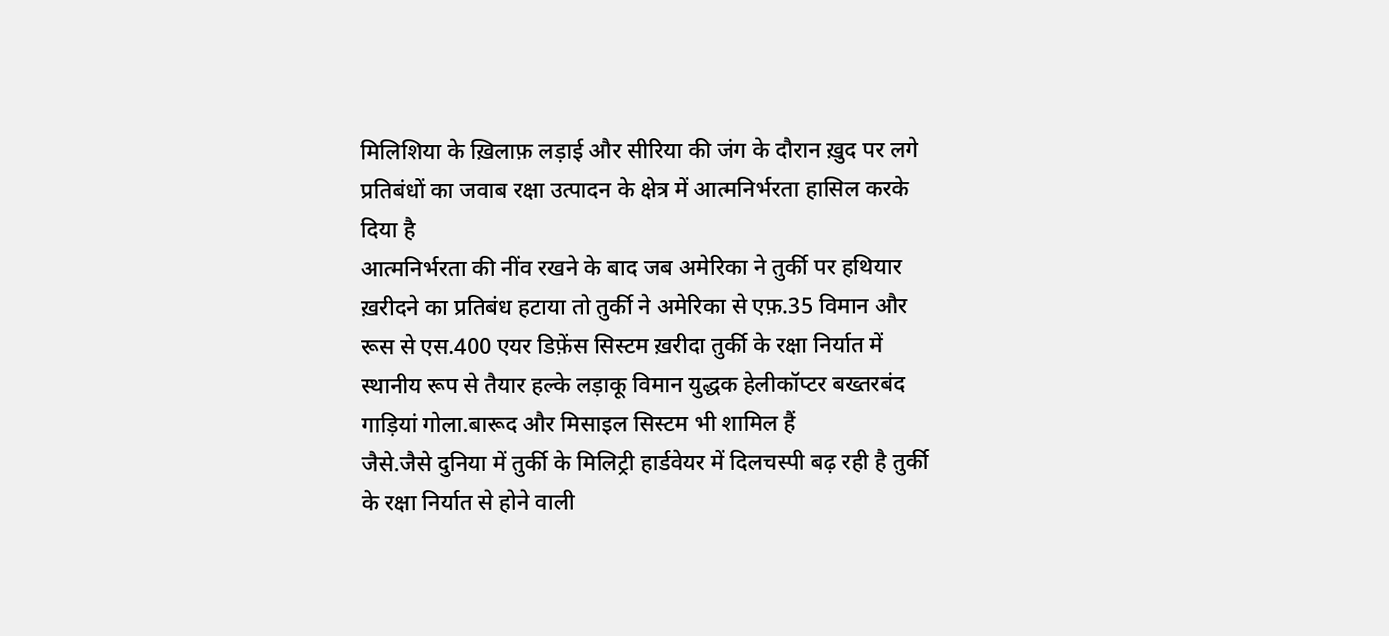मिलिशिया के ख़िलाफ़ लड़ाई और सीरिया की जंग के दौरान ख़ुद पर लगे प्रतिबंधों का जवाब रक्षा उत्पादन के क्षेत्र में आत्मनिर्भरता हासिल करके दिया है
आत्मनिर्भरता की नींव रखने के बाद जब अमेरिका ने तुर्की पर हथियार ख़रीदने का प्रतिबंध हटाया तो तुर्की ने अमेरिका से एफ़.35 विमान और रूस से एस.400 एयर डिफ़ेंस सिस्टम ख़रीदा तुर्की के रक्षा निर्यात में स्थानीय रूप से तैयार हल्के लड़ाकू विमान युद्धक हेलीकॉप्टर बख्तरबंद गाड़ियां गोला.बारूद और मिसाइल सिस्टम भी शामिल हैं
जैसे.जैसे दुनिया में तुर्की के मिलिट्री हार्डवेयर में दिलचस्पी बढ़ रही है तुर्की के रक्षा निर्यात से होने वाली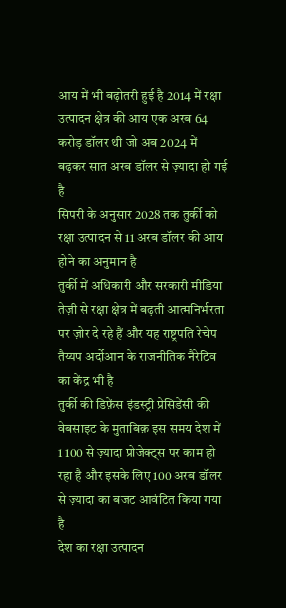आय में भी बढ़ोतरी हुई है 2014 में रक्षा उत्पादन क्षेत्र की आय एक अरब 64 करोड़ डॉलर थी जो अब 2024 में बढ़कर सात अरब डॉलर से ज़्यादा हो गई है
सिपरी के अनुसार 2028 तक तुर्की को रक्षा उत्पादन से 11 अरब डॉलर की आय होने का अनुमान है
तुर्की में अधिकारी और सरकारी मीडिया तेज़ी से रक्षा क्षेत्र में बढ़ती आत्मनिर्भरता पर ज़ोर दे रहे हैं और यह राष्ट्रपति रेचेप तैय्यप अर्दोआन के राजनीतिक नैरेटिव का केंद्र भी है
तुर्की की डिफ़ेंस इंडस्ट्री प्रेसिडेंसी की वेबसाइट के मुताबिक़ इस समय देश में 1 100 से ज़्यादा प्रोजेक्ट्स पर काम हो रहा है और इसके लिए 100 अरब डॉलर से ज़्यादा का बजट आवंटित किया गया है
देश का रक्षा उत्पादन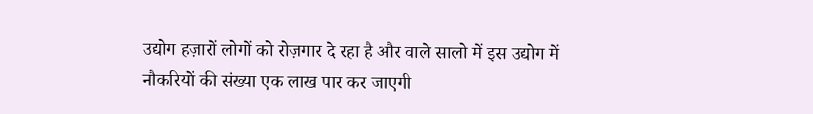उद्योग हज़ारों लोगों को रोज़गार दे रहा है और वाले सालो में इस उद्योग में नौकरियों की संख्या एक लाख पार कर जाएगी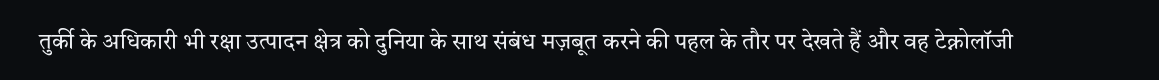तुर्की के अधिकारी भी रक्षा उत्पादन क्षेत्र को दुनिया के साथ संबंध मज़बूत करने की पहल के तौर पर देखते हैं और वह टेक्नोलॉजी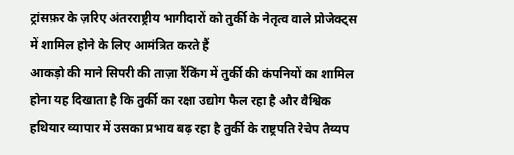ट्रांसफ़र के ज़रिए अंतरराष्ट्रीय भागीदारों को तुर्की के नेतृत्व वाले प्रोजेक्ट्स में शामिल होने के लिए आमंत्रित करते हैं
आकड़ो की माने सिपरी की ताज़ा रैंकिंग में तुर्की की कंपनियों का शामिल होना यह दिखाता है कि तुर्की का रक्षा उद्योग फैल रहा है और वैश्विक हथियार व्यापार में उसका प्रभाव बढ़ रहा है तुर्की के राष्ट्रपति रेचेप तैय्यप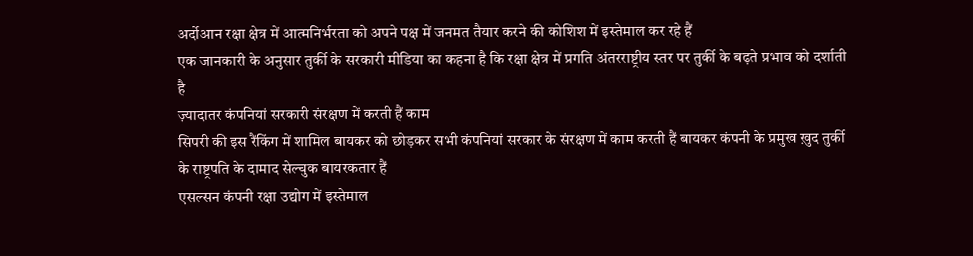अर्दोआन रक्षा क्षेत्र में आत्मनिर्भरता को अपने पक्ष में जनमत तैयार करने की कोशिश में इस्तेमाल कर रहे हैं
एक जानकारी के अनुसार तुर्की के सरकारी मीडिया का कहना है कि रक्षा क्षेत्र में प्रगति अंतरराष्ट्रीय स्तर पर तुर्की के बढ़ते प्रभाव को दर्शाती है
ज़्यादातर कंपनियां सरकारी संरक्षण में करती हैं काम
सिपरी की इस रैंकिंग में शामिल बायकर को छोड़कर सभी कंपनियां सरकार के संरक्षण में काम करती हैं बायकर कंपनी के प्रमुख ख़ुद तुर्की के राष्ट्रपति के दामाद सेल्चुक बायरकतार हैं
एसल्सन कंपनी रक्षा उद्योग में इस्तेमाल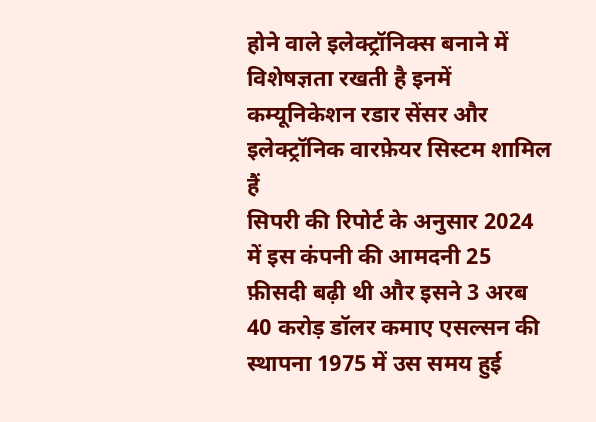होने वाले इलेक्ट्रॉनिक्स बनाने में विशेषज्ञता रखती है इनमें कम्यूनिकेशन रडार सेंसर और इलेक्ट्रॉनिक वारफ़ेयर सिस्टम शामिल हैं
सिपरी की रिपोर्ट के अनुसार 2024 में इस कंपनी की आमदनी 25 फ़ीसदी बढ़ी थी और इसने 3 अरब 40 करोड़ डॉलर कमाए एसल्सन की स्थापना 1975 में उस समय हुई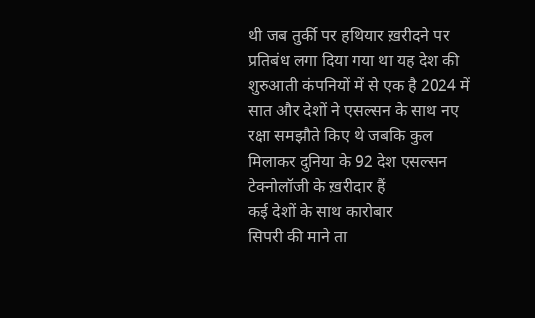थी जब तुर्की पर हथियार ख़रीदने पर प्रतिबंध लगा दिया गया था यह देश की शुरुआती कंपनियों में से एक है 2024 में सात और देशों ने एसल्सन के साथ नए रक्षा समझौते किए थे जबकि कुल मिलाकर दुनिया के 92 देश एसल्सन टेक्नोलॉजी के ख़रीदार हैं
कई देशों के साथ कारोबार
सिपरी की माने ता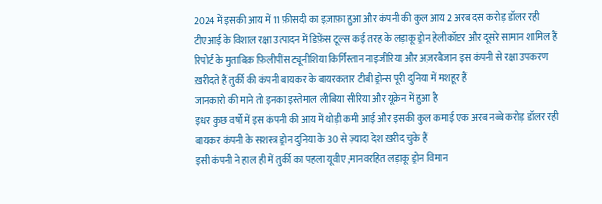2024 में इसकी आय में 11 फ़ीसदी का इज़ाफ़ा हुआ और कंपनी की कुल आय 2 अरब दस करोड़ डॉलर रही टीएआई के विशाल रक्षा उत्पादन में डिफ़ेंस टूल्स कई तरह के लड़ाकू ड्रोन हेलीकॉप्टर और दूसरे सामान शामिल हैं रिपोर्ट के मुताबिक़ फ़िलीपींस ट्यूनीशिया किर्गिस्तान नाइजीरिया और अज़रबैजान इस कंपनी से रक्षा उपकरण ख़रीदते हैं तुर्की की कंपनी बायकर के बायरकतार टीबी ड्रोन्स पूरी दुनिया में मशहूर हैं
जानकारो की माने तो इनका इस्तेमाल लीबिया सीरिया और यूक्रेन में हुआ है
इधर कुछ वर्षो में इस कंपनी की आय में थोड़ी कमी आई और इसकी कुल कमाई एक अरब नब्बे करोड़ डॉलर रही
बायकर कंपनी के सशस्त्र ड्रोन दुनिया के 30 से ज़्यादा देश ख़रीद चुके हैं
इसी कंपनी ने हाल ही में तुर्की का पहला यूवीए ;मानवरहित लड़ाकू ड्रोन विमान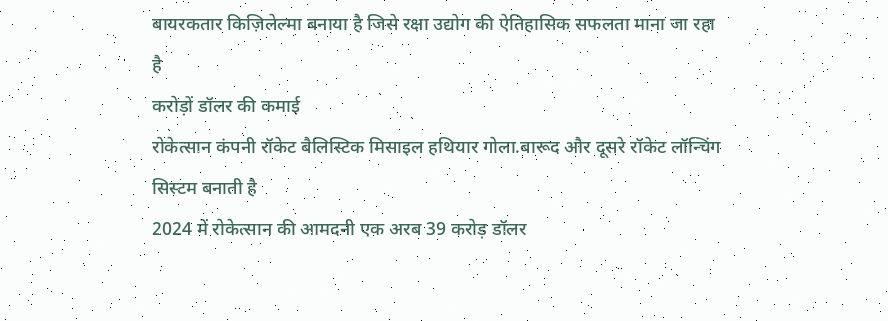बायरकतार किज़िलेल्मा बनाया है जिसे रक्षा उद्योग की ऐतिहासिक सफलता माना जा रहा है
करोड़ों डॉलर की कमाई
रोकेत्सान कंपनी रॉकेट बैलिस्टिक मिसाइल हथियार गोला.बारूद और दूसरे रॉकेट लॉन्चिंग सिस्टम बनाती है
2024 में रोकेत्सान की आमदनी एक अरब 39 करोड़ डॉलर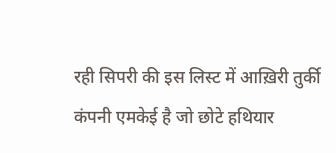रही सिपरी की इस लिस्ट में आख़िरी तुर्की कंपनी एमकेई है जो छोटे हथियार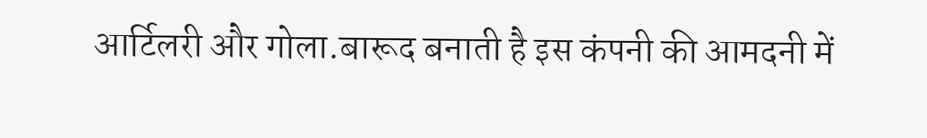आर्टिलरी और गोला.बारूद बनाती है इस कंपनी की आमदनी में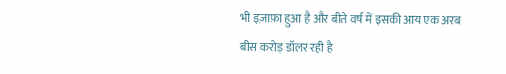भी इज़ाफ़ा हुआ है और बीते वर्ष में इसकी आय एक अरब बीस करोड़ डॉलर रही है